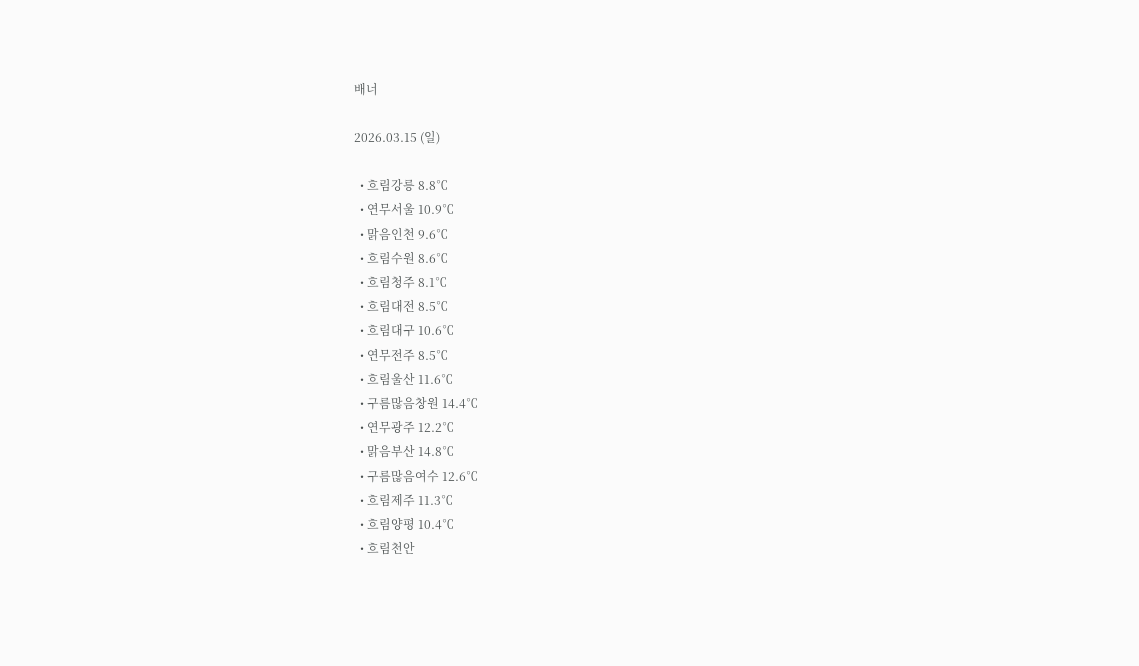배너

2026.03.15 (일)

  • 흐림강릉 8.8℃
  • 연무서울 10.9℃
  • 맑음인천 9.6℃
  • 흐림수원 8.6℃
  • 흐림청주 8.1℃
  • 흐림대전 8.5℃
  • 흐림대구 10.6℃
  • 연무전주 8.5℃
  • 흐림울산 11.6℃
  • 구름많음창원 14.4℃
  • 연무광주 12.2℃
  • 맑음부산 14.8℃
  • 구름많음여수 12.6℃
  • 흐림제주 11.3℃
  • 흐림양평 10.4℃
  • 흐림천안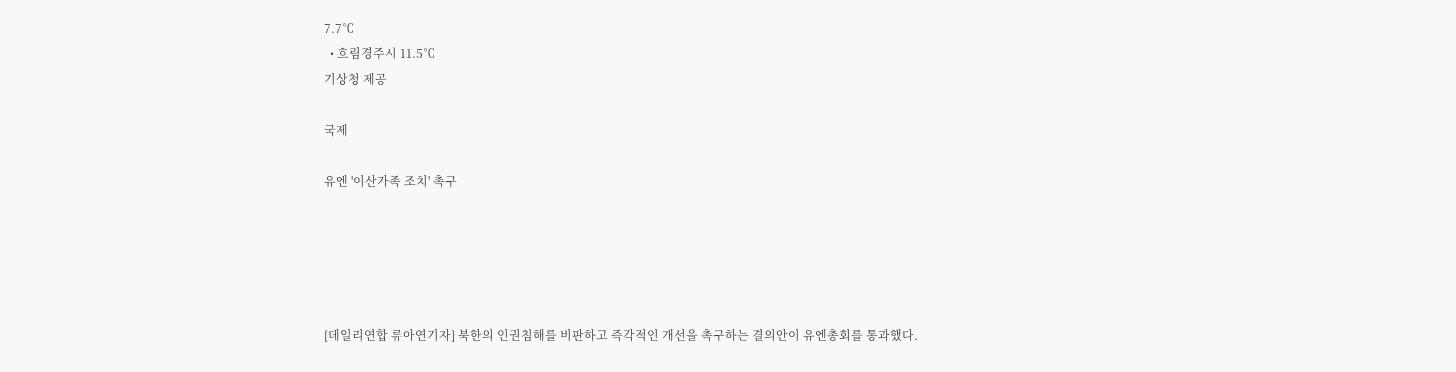7.7℃
  • 흐림경주시 11.5℃
기상청 제공

국제

유엔 '이산가족 조치' 촉구





[데일리연합 류아연기자] 북한의 인권침해를 비판하고 즉각적인 개선을 촉구하는 결의안이 유엔총회를 통과했다.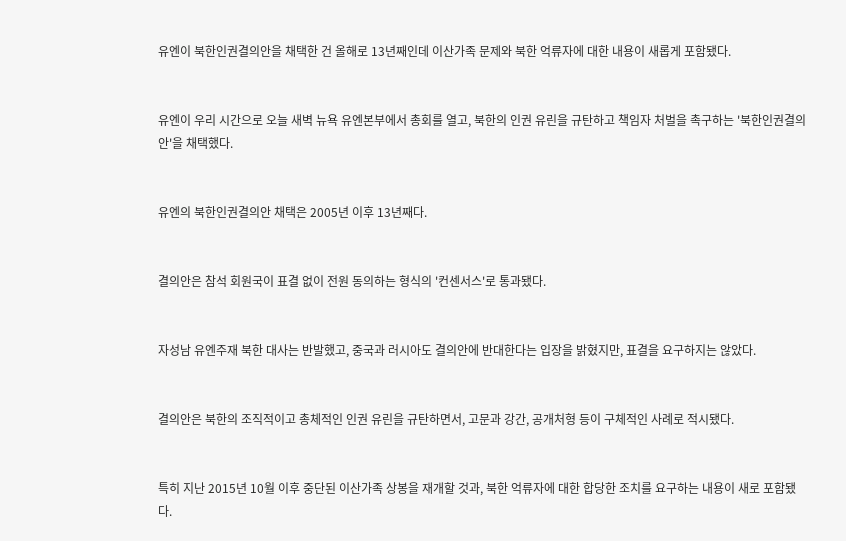유엔이 북한인권결의안을 채택한 건 올해로 13년째인데 이산가족 문제와 북한 억류자에 대한 내용이 새롭게 포함됐다.


유엔이 우리 시간으로 오늘 새벽 뉴욕 유엔본부에서 총회를 열고, 북한의 인권 유린을 규탄하고 책임자 처벌을 촉구하는 '북한인권결의안'을 채택했다.


유엔의 북한인권결의안 채택은 2005년 이후 13년째다.


결의안은 참석 회원국이 표결 없이 전원 동의하는 형식의 '컨센서스'로 통과됐다.


자성남 유엔주재 북한 대사는 반발했고, 중국과 러시아도 결의안에 반대한다는 입장을 밝혔지만, 표결을 요구하지는 않았다.


결의안은 북한의 조직적이고 총체적인 인권 유린을 규탄하면서, 고문과 강간, 공개처형 등이 구체적인 사례로 적시됐다.


특히 지난 2015년 10월 이후 중단된 이산가족 상봉을 재개할 것과, 북한 억류자에 대한 합당한 조치를 요구하는 내용이 새로 포함됐다.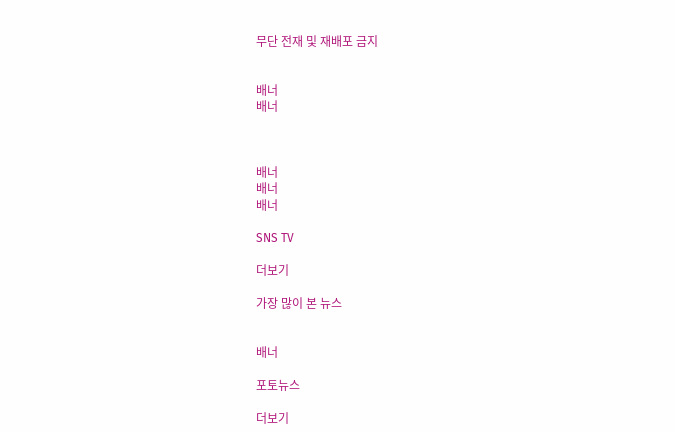무단 전재 및 재배포 금지


배너
배너



배너
배너
배너

SNS TV

더보기

가장 많이 본 뉴스


배너

포토뉴스

더보기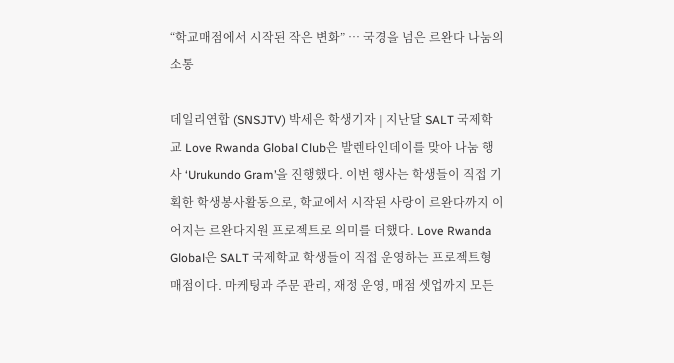“학교매점에서 시작된 작은 변화” … 국경을 넘은 르완다 나눔의 소통

데일리연합 (SNSJTV) 박세은 학생기자 | 지난달 SALT 국제학교 Love Rwanda Global Club은 발렌타인데이를 맞아 나눔 행사 ‘Urukundo Gram’을 진행했다. 이번 행사는 학생들이 직접 기획한 학생봉사활동으로, 학교에서 시작된 사랑이 르완다까지 이어지는 르완다지원 프로젝트로 의미를 더했다. Love Rwanda Global은 SALT 국제학교 학생들이 직접 운영하는 프로젝트형 매점이다. 마케팅과 주문 관리, 재정 운영, 매점 셋업까지 모든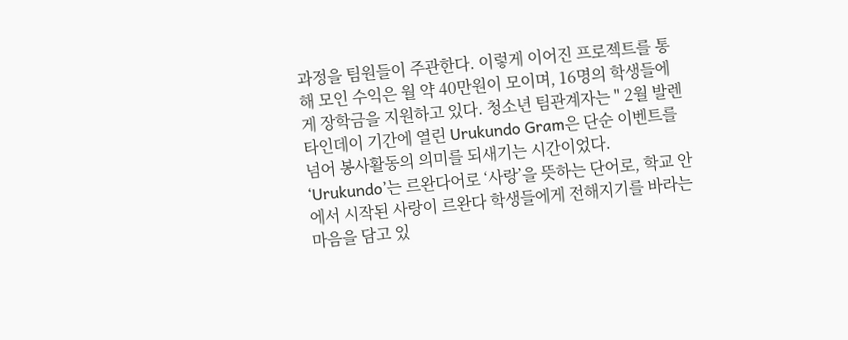과정을 팀원들이 주관한다. 이렇게 이어진 프로젝트를 통해 모인 수익은 월 약 40만원이 모이며, 16명의 학생들에게 장학금을 지원하고 있다. 청소년 팀관계자는 " 2월 발렌타인데이 기간에 열린 Urukundo Gram은 단순 이벤트를 넘어 봉사활동의 의미를 되새기는 시간이었다. ‘Urukundo’는 르완다어로 ‘사랑’을 뜻하는 단어로, 학교 안에서 시작된 사랑이 르완다 학생들에게 전해지기를 바라는 마음을 담고 있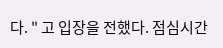다. " 고 입장을 전했다. 점심시간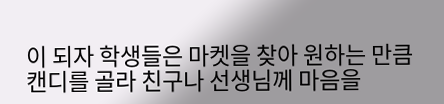이 되자 학생들은 마켓을 찾아 원하는 만큼 캔디를 골라 친구나 선생님께 마음을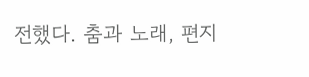전했다. 춤과 노래, 편지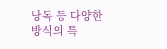낭독 등 다양한 방식의 특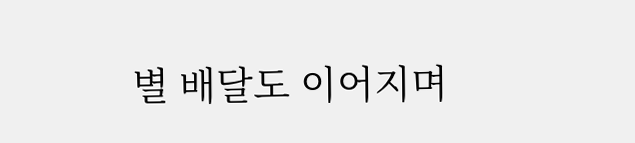별 배달도 이어지며